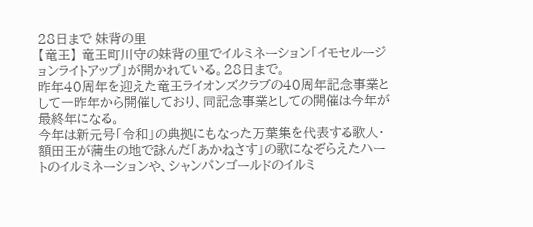28日まで 妹背の里
【竜王】 竜王町川守の妹背の里でイルミネーション「イモセルージョンライトアップ」が開かれている。28日まで。
昨年40周年を迎えた竜王ライオンズクラブの40周年記念事業として一昨年から開催しており、同記念事業としての開催は今年が最終年になる。
今年は新元号「令和」の典拠にもなった万葉集を代表する歌人・額田王が蒲生の地で詠んだ「あかねさす」の歌になぞらえたハートのイルミネーションや、シャンパンゴールドのイルミ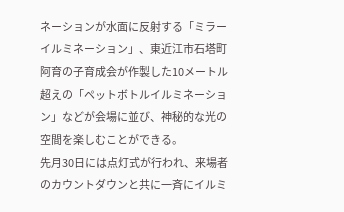ネーションが水面に反射する「ミラーイルミネーション」、東近江市石塔町阿育の子育成会が作製した10メートル超えの「ペットボトルイルミネーション」などが会場に並び、神秘的な光の空間を楽しむことができる。
先月30日には点灯式が行われ、来場者のカウントダウンと共に一斉にイルミ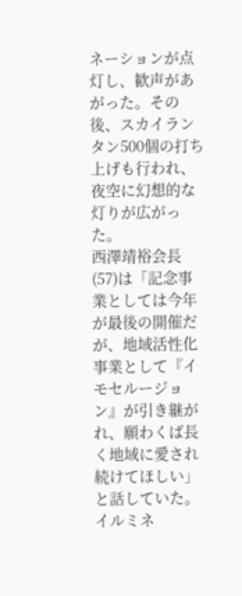ネーションが点灯し、歓声があがった。その後、スカイランタン500個の打ち上げも行われ、夜空に幻想的な灯りが広がった。
西澤靖裕会長(57)は「記念事業としては今年が最後の開催だが、地域活性化事業として『イモセルージョン』が引き継がれ、願わくば長く地域に愛され続けてほしい」と話していた。
イルミネ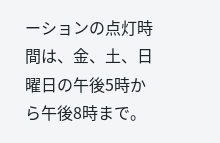ーションの点灯時間は、金、土、日曜日の午後5時から午後8時まで。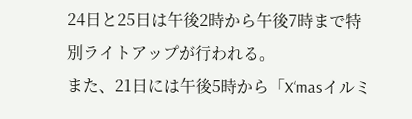24日と25日は午後2時から午後7時まで特別ライトアップが行われる。
また、21日には午後5時から「X‘masイルミ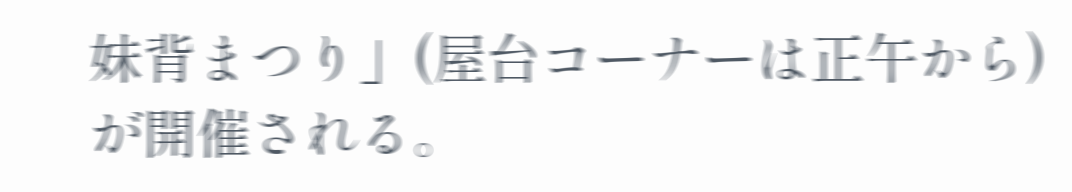妹背まつり」(屋台コーナーは正午から)が開催される。